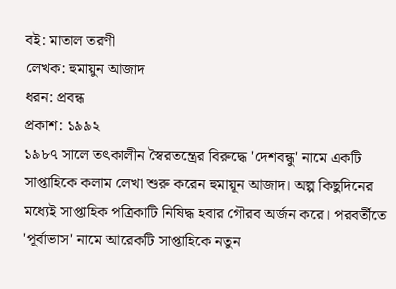বই: মাতাল তরণী
লেখক: হুমায়ুন আজাদ
ধরন: প্রবন্ধ
প্রকাশ: ১৯৯২
১৯৮৭ সালে তৎকালীন স্বৈরতন্ত্রের বিরুদ্ধে 'দেশবন্ধু' নামে একটি সাপ্তাহিকে কলাম লেখা শুরু করেন হুমায়ূন আজাদ। অল্প কিছুদিনের মধ্যেই সাপ্তাহিক পত্রিকাটি নিষিদ্ধ হবার গৌরব অর্জন করে। পরবর্তীতে 'পূর্বাভাস' নামে আরেকটি সাপ্তাহিকে নতুন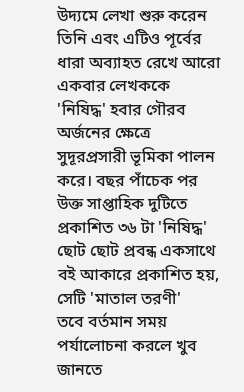উদ্যমে লেখা শুরু করেন তিনি এবং এটিও পূর্বের ধারা অব্যাহত রেখে আরো একবার লেখককে 'নিষিদ্ধ' হবার গৌরব অর্জনের ক্ষেত্রে সুদূরপ্রসারী ভূমিকা পালন করে। বছর পাঁচেক পর উক্ত সাপ্তাহিক দুটিতে প্রকাশিত ৩৬ টা 'নিষিদ্ধ' ছোট ছোট প্রবন্ধ একসাথে বই আকারে প্রকাশিত হয়, সেটি 'মাতাল তরণী'
তবে বর্তমান সময় পর্যালোচনা করলে খুব জানতে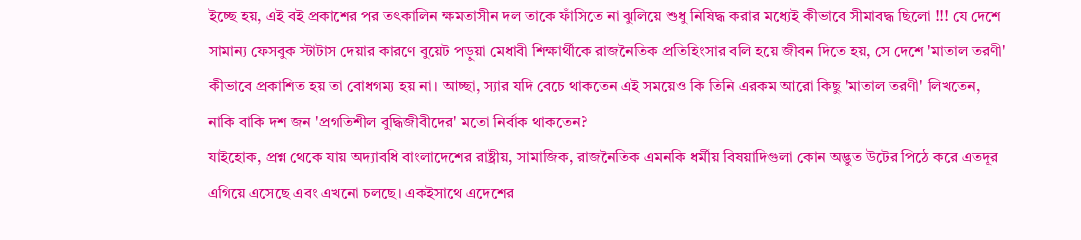ইচ্ছে হয়, এই বই প্রকাশের পর তৎকালিন ক্ষমতাসীন দল তাকে ফাঁসিতে না ঝুলিয়ে শুধু নিষিদ্ধ করার মধ্যেই কীভাবে সীমাবদ্ধ ছিলো !!! যে দেশে সামান্য ফেসবুক স্টাটাস দেয়ার কারণে বুয়েট পড়ুয়া মেধাবী শিক্ষার্থীকে রাজনৈতিক প্রতিহিংসার বলি হয়ে জীবন দিতে হয়, সে দেশে 'মাতাল তরণী' কীভাবে প্রকাশিত হয় তা বোধগম্য হয় না। আচ্ছা, স্যার যদি বেচে থাকতেন এই সময়েও কি তিনি এরকম আরো কিছু 'মাতাল তরণী' লিখতেন, নাকি বাকি দশ জন 'প্রগতিশীল বুদ্ধিজীবীদের' মতো নির্বাক থাকতেন?
যাইহোক, প্রশ্ন থেকে যায় অদ্যাবধি বাংলাদেশের রাষ্ট্রীয়, সামাজিক, রাজনৈতিক এমনকি ধর্মীয় বিষয়াদিগুলা কোন অদ্ভুত উটের পিঠে করে এতদূর এগিয়ে এসেছে এবং এখনো চলছে। একইসাথে এদেশের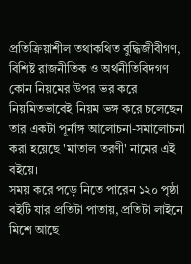প্রতিক্রিয়াশীল তথাকথিত বুদ্ধিজীবীগণ, বিশিষ্ট রাজনীতিক ও অর্থনীতিবিদগণ কোন নিয়মের উপর ভর করে নিয়মিতভাবেই নিয়ম ভঙ্গ করে চলেছেন তার একটা পূর্নাঙ্গ আলোচনা-সমালোচনা করা হয়েছে 'মাতাল তরণী' নামের এই বইয়ে।
সময় করে পড়ে নিতে পারেন ১২০ পৃষ্ঠা বইটি যার প্রতিটা পাতায়, প্রতিটা লাইনে মিশে আছে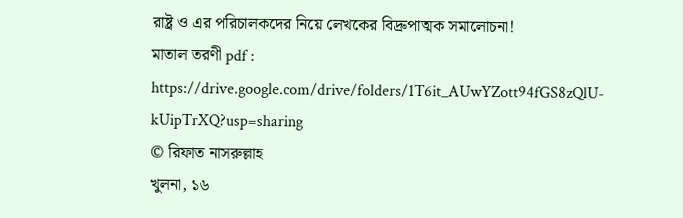রাষ্ট্র ও এর পরিচালকদের নিয়ে লেখকের বিদ্রুপাত্মক সমালোচনা!
মাতাল তরণী pdf : https://drive.google.com/drive/folders/1T6it_AUwYZott94fGS8zQlU-kUipTrXQ?usp=sharing
© রিফাত নাসরুল্লাহ
খুলনা, ১৬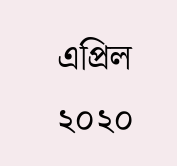এপ্রিল ২০২০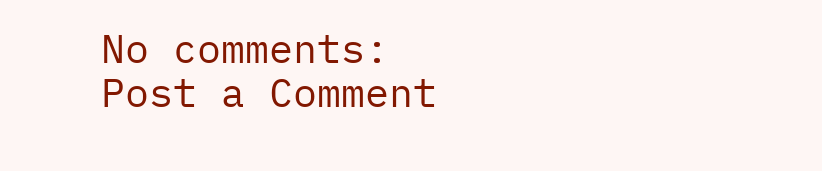No comments:
Post a Comment